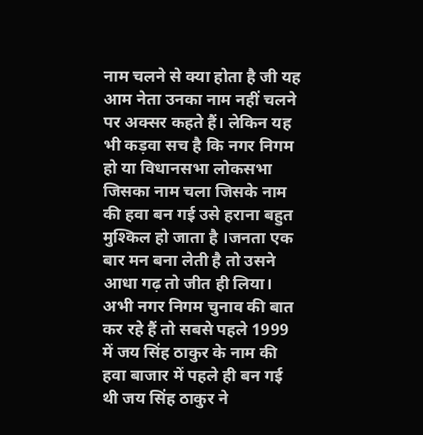नाम चलने से क्या होता है जी यह आम नेता उनका नाम नहीं चलने पर अक्सर कहते हैं। लेकिन यह भी कड़वा सच है कि नगर निगम हो या विधानसभा लोकसभा जिसका नाम चला जिसके नाम की हवा बन गई उसे हराना बहुत मुश्किल हो जाता है ।जनता एक बार मन बना लेती है तो उसने आधा गढ़ तो जीत ही लिया। अभी नगर निगम चुनाव की बात कर रहे हैं तो सबसे पहले 1999 में जय सिंह ठाकुर के नाम की हवा बाजार में पहले ही बन गई थी जय सिंह ठाकुर ने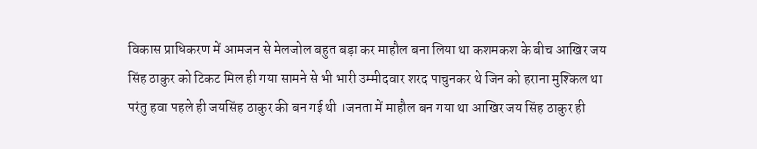विकास प्राधिकरण में आमजन से मेलजोल बहुत बड़ा कर माहौल बना लिया था कशमकश के बीच आखिर जय सिंह ठाकुर को टिकट मिल ही गया सामने से भी भारी उम्मीदवार शरद पाचुनकर थे जिन को हराना मुश्किल था परंतु हवा पहले ही जयसिंह ठाकुर की बन गई थी ।जनता में माहौल बन गया था आखिर जय सिंह ठाकुर ही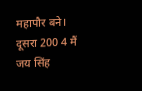महापौर बने। दूसरा 200 4 मैं जय सिंह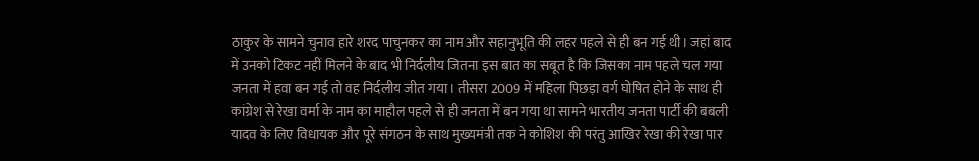ठाकुर के सामने चुनाव हारे शरद पाचुनकर का नाम और सहानुभूति की लहर पहले से ही बन गई थी। जहां बाद में उनको टिकट नहीं मिलने के बाद भी निर्दलीय जितना इस बात का सबूत है कि जिसका नाम पहले चल गया जनता में हवा बन गई तो वह निर्दलीय जीत गया। तीसरा 2009 में महिला पिछड़ा वर्ग घोषित होने के साथ ही कांग्रेश से रेखा वर्मा के नाम का माहौल पहले से ही जनता में बन गया था सामने भारतीय जनता पार्टी की बबली यादव के लिए विधायक और पूरे संगठन के साथ मुख्यमंत्री तक ने कोशिश की परंतु आखिर रेखा की रेखा पार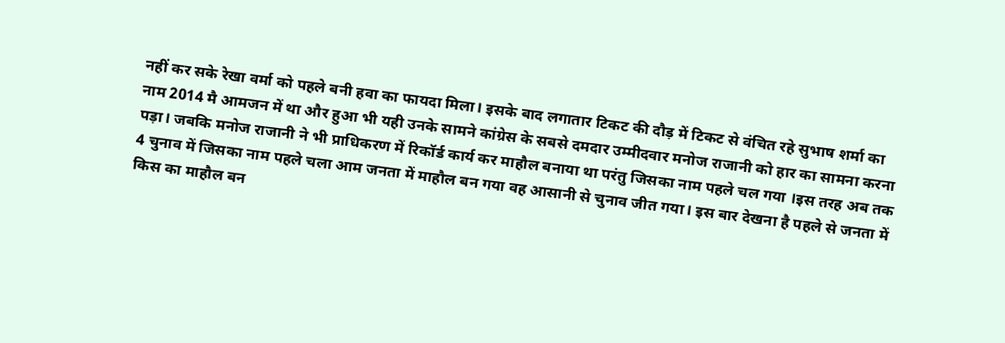नहीं कर सके रेखा वर्मा को पहले बनी हवा का फायदा मिला। इसके बाद लगातार टिकट की दौड़ में टिकट से वंचित रहे सुभाष शर्मा का नाम 2014 मै आमजन में था और हुआ भी यही उनके सामने कांग्रेस के सबसे दमदार उम्मीदवार मनोज राजानी को हार का सामना करना पड़ा। जबकि मनोज राजानी ने भी प्राधिकरण में रिकॉर्ड कार्य कर माहौल बनाया था परंतु जिसका नाम पहले चल गया ।इस तरह अब तक 4 चुनाव में जिसका नाम पहले चला आम जनता में माहौल बन गया वह आसानी से चुनाव जीत गया। इस बार देखना है पहले से जनता में किस का माहौल बन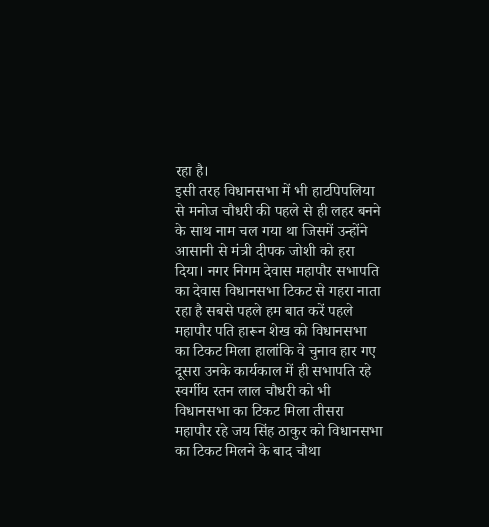रहा है।
इसी तरह विधानसभा में भी हाटपिपलिया से मनोज चौधरी की पहले से ही लहर बनने के साथ नाम चल गया था जिसमें उन्होंने आसानी से मंत्री दीपक जोशी को हरा दिया। नगर निगम देवास महापौर सभापति का देवास विधानसभा टिकट से गहरा नाता रहा है सबसे पहले हम बात करें पहले महापौर पति हारून शेख को विधानसभा का टिकट मिला हालांकि वे चुनाव हार गए दूसरा उनके कार्यकाल में ही सभापति रहे स्वर्गीय रतन लाल चौधरी को भी विधानसभा का टिकट मिला तीसरा महापौर रहे जय सिंह ठाकुर को विधानसभा का टिकट मिलने के बाद चौथा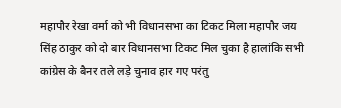महापौर रेखा वर्मा को भी विधानसभा का टिकट मिला महापौर जय सिंह ठाकुर को दो बार विधानसभा टिकट मिल चुका है हालांकि सभी कांग्रेस के बैनर तले लड़े चुनाव हार गए परंतु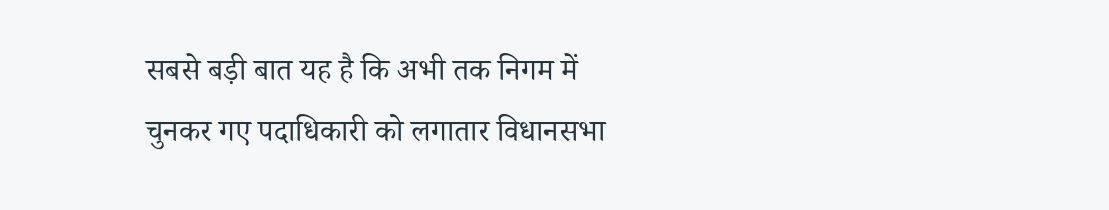सबसे बड़ी बात यह है कि अभी तक निगम में चुनकर गए पदाधिकारी को लगातार विधानसभा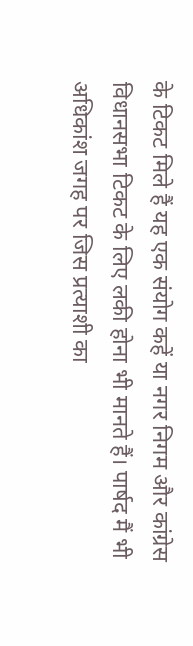के टिकट मिले हैं यह एक संयोग कहें या नगर निगम और कांग्रेस विधानसभा टिकट के लिए लकी होना भी मानते हैं। पार्षद मैं भी अधिकांश जगह पर जिस प्रत्याशी का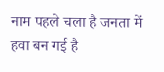नाम पहले चला है जनता में हवा बन गई है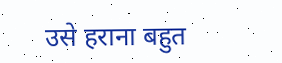उसे हराना बहुत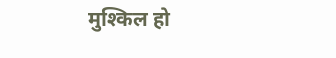मुश्किल हो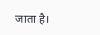जाता है।